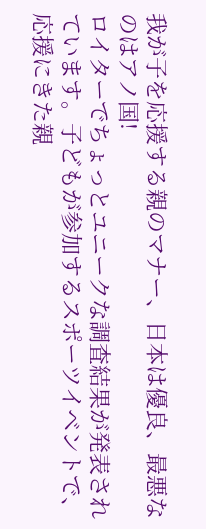我が子を応援する親のマナー、日本は優良、最悪なのはアノ国!
ロイターでちょっとユニークな調査結果が発表されています。子どもが参加するスポーツイベントで、応援にきた親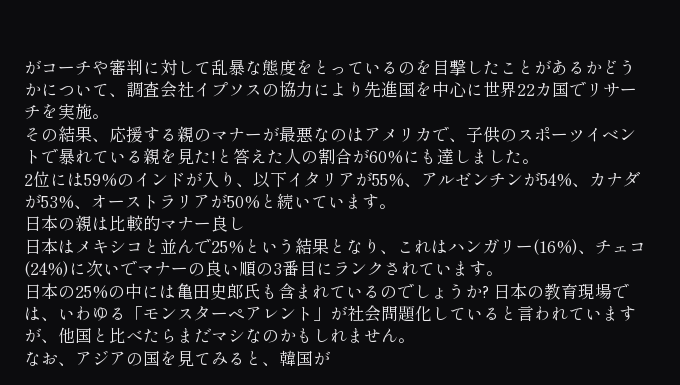がコーチや審判に対して乱暴な態度をとっているのを目撃したことがあるかどうかについて、調査会社イプソスの協力により先進国を中心に世界22カ国でリサーチを実施。
その結果、応援する親のマナーが最悪なのはアメリカで、子供のスポーツイベントで暴れている親を見た!と答えた人の割合が60%にも達しました。
2位には59%のインドが入り、以下イタリアが55%、アルゼンチンが54%、カナダが53%、オーストラリアが50%と続いています。
日本の親は比較的マナー良し
日本はメキシコと並んで25%という結果となり、これはハンガリー(16%)、チェコ(24%)に次いでマナーの良い順の3番目にランクされています。
日本の25%の中には亀田史郎氏も含まれているのでしょうか? 日本の教育現場では、いわゆる「モンスターペアレント」が社会問題化していると言われていますが、他国と比べたらまだマシなのかもしれません。
なお、アジアの国を見てみると、韓国が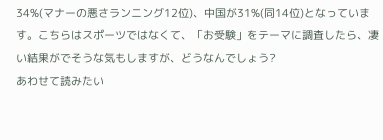34%(マナーの悪さランニング12位)、中国が31%(同14位)となっています。こちらはスポーツではなくて、「お受験」をテーマに調査したら、凄い結果がでそうな気もしますが、どうなんでしょう?
あわせて読みたい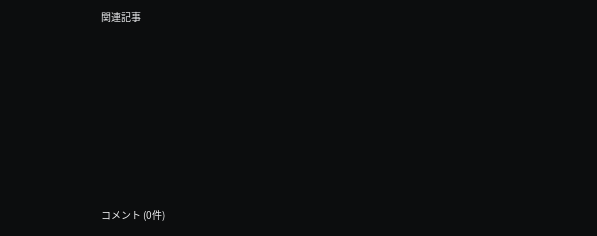関連記事










コメント (0件)